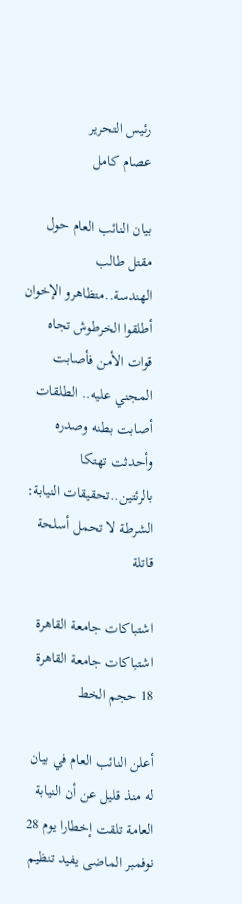رئيس التحرير
عصام كامل

بيان النائب العام حول مقتل طالب الهندسة..متظاهرو الإخوان أطلقوا الخرطوش تجاه قوات الأمن فأصابت المجني عليه.. الطلقات أصابت بطنه وصدره وأحدثت تهتكا بالرئتين..تحقيقات النيابة: الشرطة لا تحمل أسلحة قاتلة

اشتباكات جامعة القاهرة
اشتباكات جامعة القاهرة
18 حجم الخط

أعلن النائب العام في بيان له منذ قليل عن أن النيابة العامة تلقت إخطارا يوم 28 نوفمبر الماضى يفيد تنظيم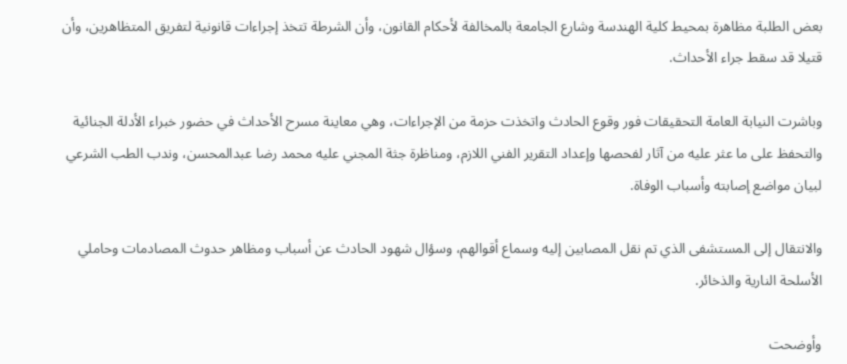بعض الطلبة مظاهرة بمحيط كلية الهندسة وشارع الجامعة بالمخالفة لأحكام القانون، وأن الشرطة تتخذ إجراءات قانونية لتفريق المتظاهرين، وأن قتيلا قد سقط جراء الأحداث.

وباشرت النيابة العامة التحقيقات فور وقوع الحادث واتخذت حزمة من الإجراءات، وهي معاينة مسرح الأحداث في حضور خبراء الأدلة الجنائية والتحفظ على ما عثر عليه من آثار لفحصها وإعداد التقرير الفني اللازم، ومناظرة جثة المجني عليه محمد رضا عبدالمحسن، وندب الطب الشرعي لبيان مواضع إصابته وأسباب الوفاة.

والانتقال إلى المستشفى الذي تم نقل المصابين إليه وسماع أقوالهم، وسؤال شهود الحادث عن أسباب ومظاهر حدوث المصادمات وحاملي الأسلحة النارية والذخائر.

وأوضحت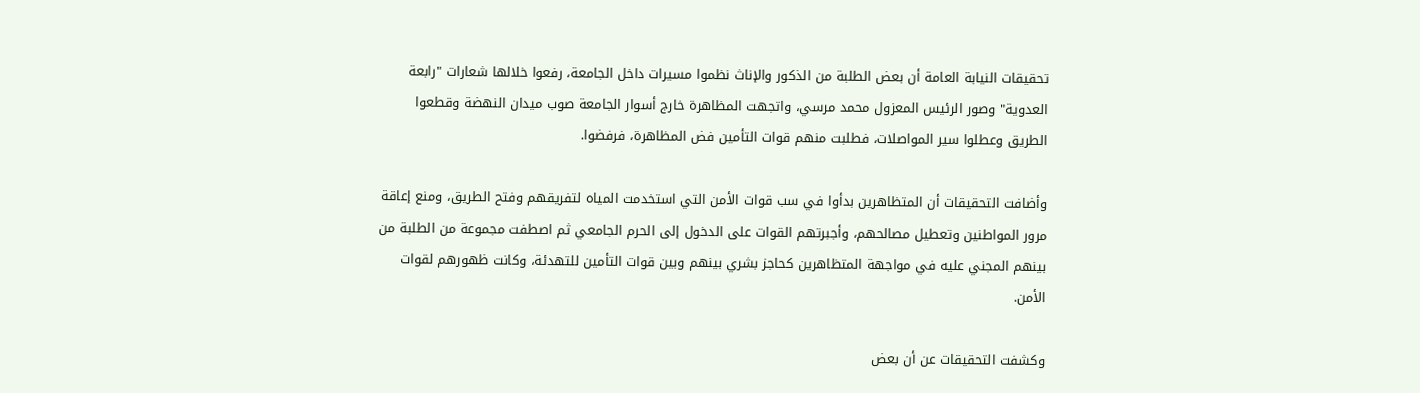تحقيقات النيابة العامة أن بعض الطلبة من الذكور والإناث نظموا مسيرات داخل الجامعة، رفعوا خلالها شعارات "رابعة العدوية" وصور الرئيس المعزول محمد مرسي، واتجهت المظاهرة خارج أسوار الجامعة صوب ميدان النهضة وقطعوا الطريق وعطلوا سير المواصلات، فطلبت منهم قوات التأمين فض المظاهرة، فرفضوا.

وأضافت التحقيقات أن المتظاهرين بدأوا في سب قوات الأمن التي استخدمت المياه لتفريقهم وفتح الطريق، ومنع إعاقة مرور المواطنين وتعطيل مصالحهم، وأجبرتهم القوات على الدخول إلى الحرم الجامعي ثم اصطفت مجموعة من الطلبة من بينهم المجني عليه في مواجهة المتظاهرين كحاجز بشري بينهم وبين قوات التأمين للتهدئة، وكانت ظهورهم لقوات الأمن.

وكشفت التحقيقات عن أن بعض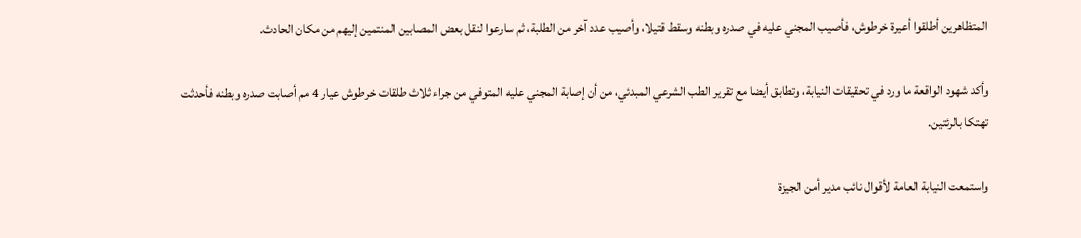المتظاهرين أطلقوا أعيرة خرطوش، فأصيب المجني عليه في صدره وبطنه وسقط قتيلا، وأصيب عدد آخر من الطلبة، ثم سارعوا لنقل بعض المصابين المنتمين إليهم من مكان الحادث.

وأكد شهود الواقعة ما ورد في تحقيقات النيابة، وتطابق أيضا مع تقرير الطب الشرعي المبدئي، من أن إصابة المجني عليه المتوفي من جراء ثلاث طلقات خرطوش عيار 4 مم أصابت صدره وبطنه فأحدثت تهتكا بالرئتين.

واستمعت النيابة العامة لأقوال نائب مدير أمن الجيزة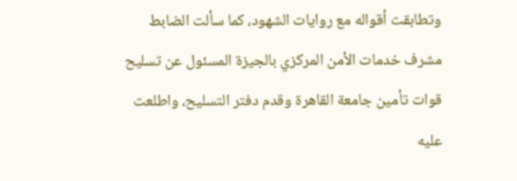وتطابقت أقواله مع روايات الشهود، كما سألت الضابط مشرف خدمات الأمن المركزي بالجيزة المسئول عن تسليح قوات تأمين جامعة القاهرة وقدم دفتر التسليح، واطلعت عليه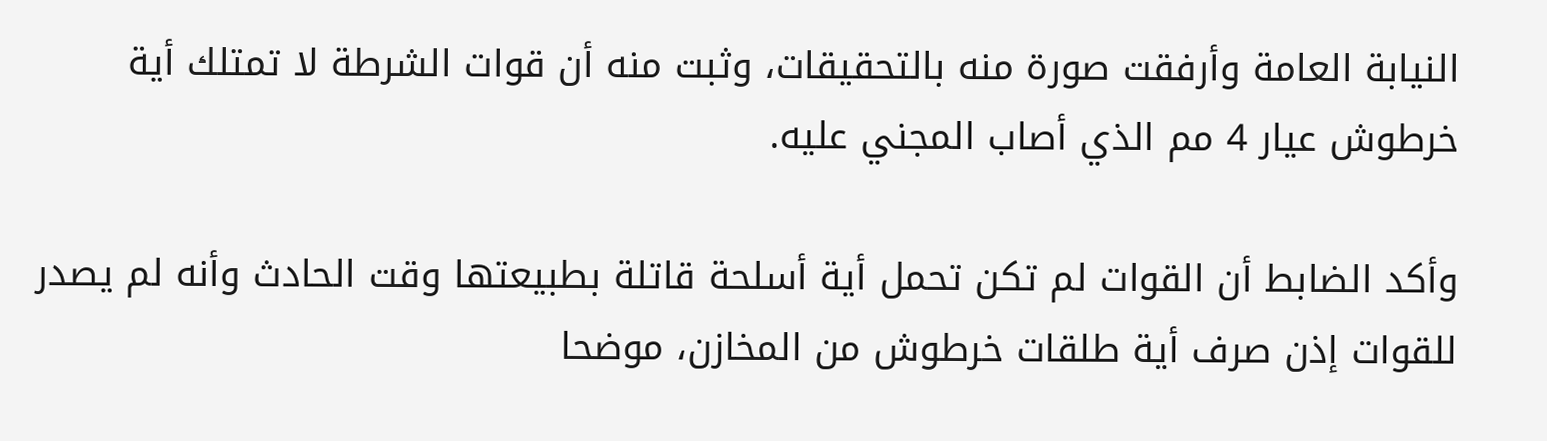النيابة العامة وأرفقت صورة منه بالتحقيقات، وثبت منه أن قوات الشرطة لا تمتلك أية خرطوش عيار 4 مم الذي أصاب المجني عليه.

وأكد الضابط أن القوات لم تكن تحمل أية أسلحة قاتلة بطبيعتها وقت الحادث وأنه لم يصدر للقوات إذن صرف أية طلقات خرطوش من المخازن، موضحا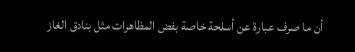أن ما صرف عبارة عن أسلحة خاصة بفض المظاهرات مثل بنادق الغاز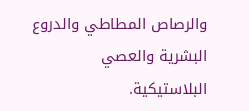والرصاص المطاطي والدروع البشرية والعصي البلاستيكية.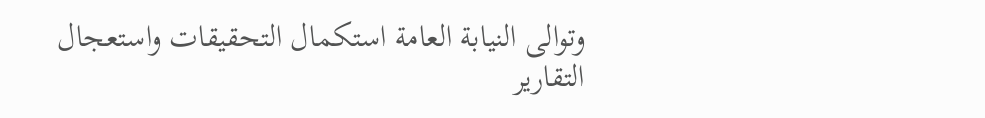وتوالى النيابة العامة استكمال التحقيقات واستعجال التقارير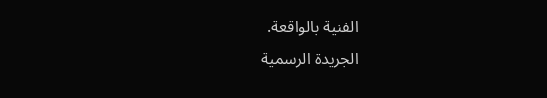الفنية بالواقعة.
الجريدة الرسمية